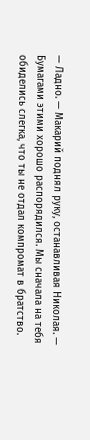— Ладно. — Макарий поднял руку, останавливая Николая. — Бумагами этими хорошо распорядился. Мы сначала на тебя обиделись слегка, что ты не отдал компромат в братство.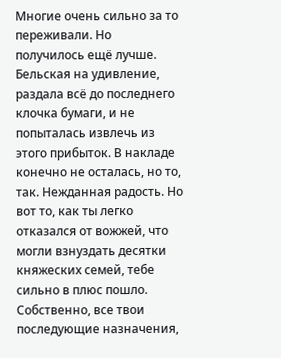Многие очень сильно за то переживали. Но получилось ещё лучше. Бельская на удивление, раздала всё до последнего клочка бумаги, и не попыталась извлечь из этого прибыток. В накладе конечно не осталась, но то, так. Нежданная радость. Но вот то, как ты легко отказался от вожжей, что могли взнуздать десятки княжеских семей, тебе сильно в плюс пошло. Собственно, все твои последующие назначения,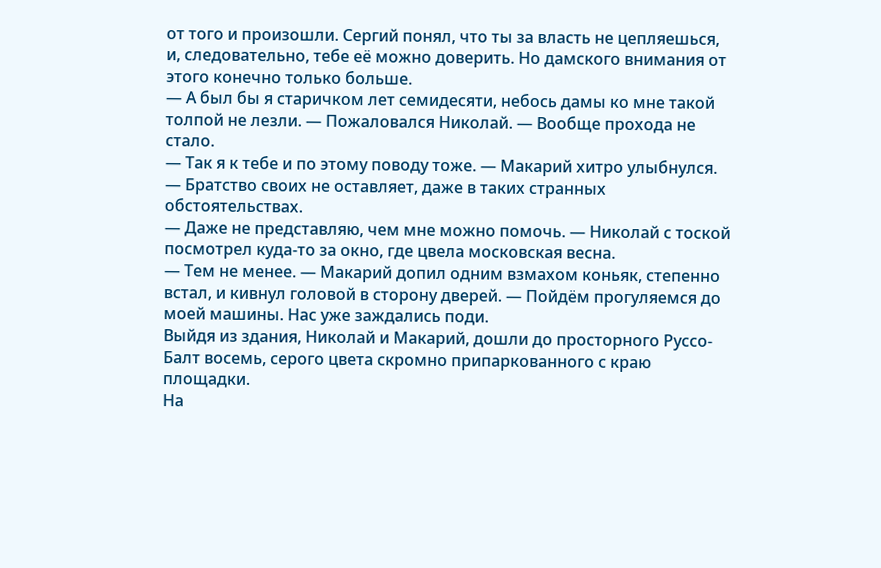от того и произошли. Сергий понял, что ты за власть не цепляешься, и, следовательно, тебе её можно доверить. Но дамского внимания от этого конечно только больше.
— А был бы я старичком лет семидесяти, небось дамы ко мне такой толпой не лезли. — Пожаловался Николай. — Вообще прохода не стало.
— Так я к тебе и по этому поводу тоже. — Макарий хитро улыбнулся. — Братство своих не оставляет, даже в таких странных обстоятельствах.
— Даже не представляю, чем мне можно помочь. — Николай с тоской посмотрел куда-то за окно, где цвела московская весна.
— Тем не менее. — Макарий допил одним взмахом коньяк, степенно встал, и кивнул головой в сторону дверей. — Пойдём прогуляемся до моей машины. Нас уже заждались поди.
Выйдя из здания, Николай и Макарий, дошли до просторного Руссо-Балт восемь, серого цвета скромно припаркованного с краю площадки.
На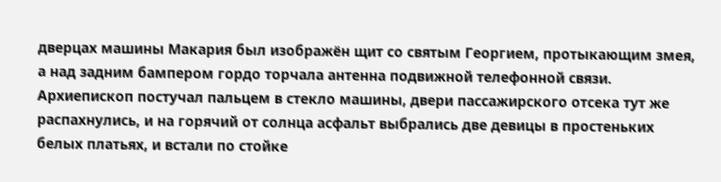дверцах машины Макария был изображён щит со святым Георгием, протыкающим змея, а над задним бампером гордо торчала антенна подвижной телефонной связи.
Архиепископ постучал пальцем в стекло машины, двери пассажирского отсека тут же распахнулись, и на горячий от солнца асфальт выбрались две девицы в простеньких белых платьях, и встали по стойке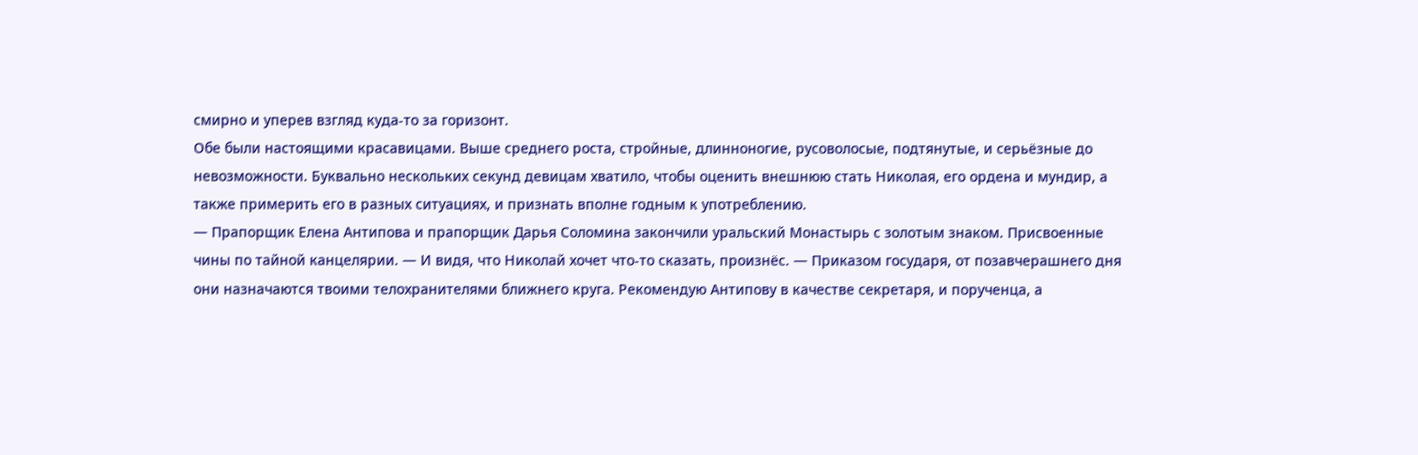смирно и уперев взгляд куда-то за горизонт.
Обе были настоящими красавицами. Выше среднего роста, стройные, длинноногие, русоволосые, подтянутые, и серьёзные до невозможности. Буквально нескольких секунд девицам хватило, чтобы оценить внешнюю стать Николая, его ордена и мундир, а также примерить его в разных ситуациях, и признать вполне годным к употреблению.
— Прапорщик Елена Антипова и прапорщик Дарья Соломина закончили уральский Монастырь с золотым знаком. Присвоенные чины по тайной канцелярии. — И видя, что Николай хочет что-то сказать, произнёс. — Приказом государя, от позавчерашнего дня они назначаются твоими телохранителями ближнего круга. Рекомендую Антипову в качестве секретаря, и порученца, а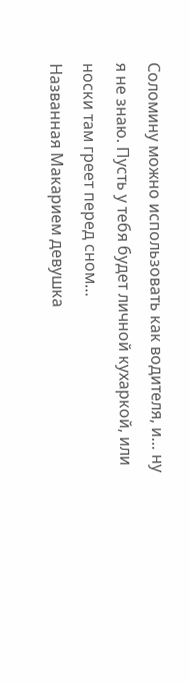Соломину можно использовать как водителя, и… ну я не знаю. Пусть у тебя будет личной кухаркой, или носки там греет перед сном…
Названная Макарием девушка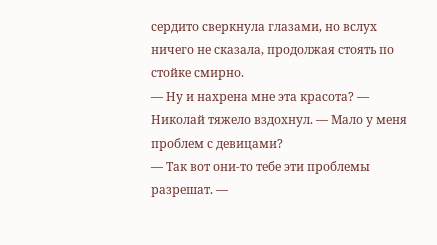сердито сверкнула глазами, но вслух ничего не сказала, продолжая стоять по стойке смирно.
— Ну и нахрена мне эта красота? — Николай тяжело вздохнул. — Мало у меня проблем с девицами?
— Так вот они-то тебе эти проблемы разрешат. —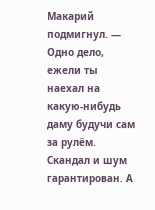Макарий подмигнул. — Одно дело, ежели ты наехал на какую-нибудь даму будучи сам за рулём. Скандал и шум гарантирован. А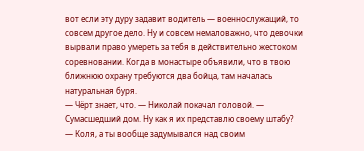вот если эту дуру задавит водитель — военнослужащий, то совсем другое дело. Ну и совсем немаловажно, что девочки вырвали право умереть за тебя в действительно жестоком соревновании. Когда в монастыре объявили, что в твою ближнюю охрану требуются два бойца, там началась натуральная буря.
— Чёрт знает, что. — Николай покачал головой. — Сумасшедший дом. Ну как я их представлю своему штабу?
— Коля, а ты вообще задумывался над своим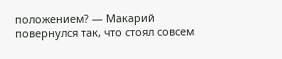положением? — Макарий повернулся так, что стоял совсем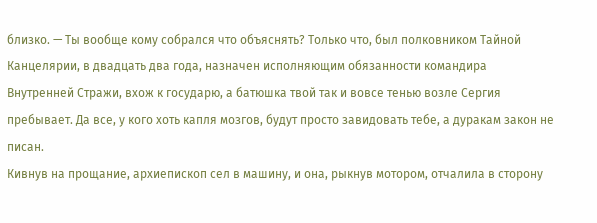близко. — Ты вообще кому собрался что объяснять? Только что, был полковником Тайной Канцелярии, в двадцать два года, назначен исполняющим обязанности командира Внутренней Стражи, вхож к государю, а батюшка твой так и вовсе тенью возле Сергия пребывает. Да все, у кого хоть капля мозгов, будут просто завидовать тебе, а дуракам закон не писан.
Кивнув на прощание, архиепископ сел в машину, и она, рыкнув мотором, отчалила в сторону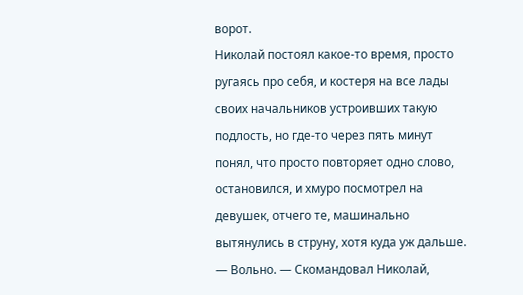ворот.
Николай постоял какое-то время, просто ругаясь про себя, и костеря на все лады своих начальников устроивших такую подлость, но где-то через пять минут понял, что просто повторяет одно слово, остановился, и хмуро посмотрел на девушек, отчего те, машинально вытянулись в струну, хотя куда уж дальше.
— Вольно. — Скомандовал Николай,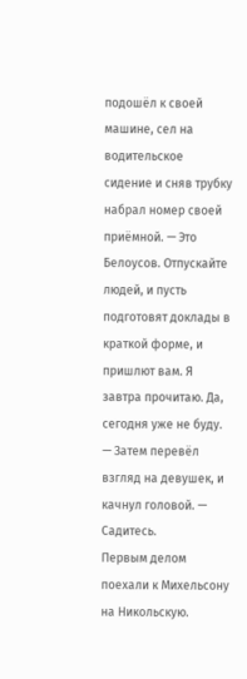подошёл к своей машине, сел на водительское сидение и сняв трубку набрал номер своей приёмной. — Это Белоусов. Отпускайте людей, и пусть подготовят доклады в краткой форме, и пришлют вам. Я завтра прочитаю. Да, сегодня уже не буду. — Затем перевёл взгляд на девушек, и качнул головой. — Садитесь.
Первым делом поехали к Михельсону на Никольскую.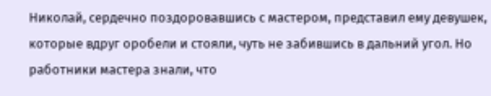Николай, сердечно поздоровавшись с мастером, представил ему девушек, которые вдруг оробели и стояли, чуть не забившись в дальний угол. Но работники мастера знали, что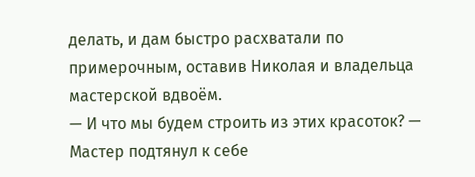делать, и дам быстро расхватали по примерочным, оставив Николая и владельца мастерской вдвоём.
— И что мы будем строить из этих красоток? — Мастер подтянул к себе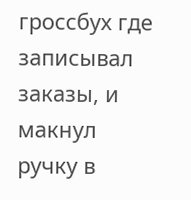гроссбух где записывал заказы, и макнул ручку в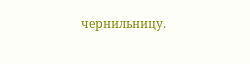чернильницу.